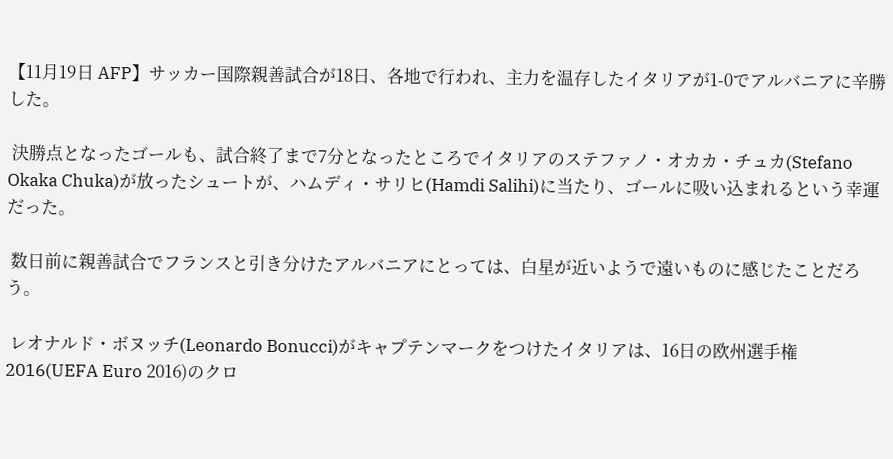【11月19日 AFP】サッカー国際親善試合が18日、各地で行われ、主力を温存したイタリアが1-0でアルバニアに辛勝した。

 決勝点となったゴールも、試合終了まで7分となったところでイタリアのステファノ・オカカ・チュカ(Stefano Okaka Chuka)が放ったシュートが、ハムディ・サリヒ(Hamdi Salihi)に当たり、ゴールに吸い込まれるという幸運だった。

 数日前に親善試合でフランスと引き分けたアルバニアにとっては、白星が近いようで遠いものに感じたことだろう。

 レオナルド・ボヌッチ(Leonardo Bonucci)がキャプテンマークをつけたイタリアは、16日の欧州選手権2016(UEFA Euro 2016)のクロ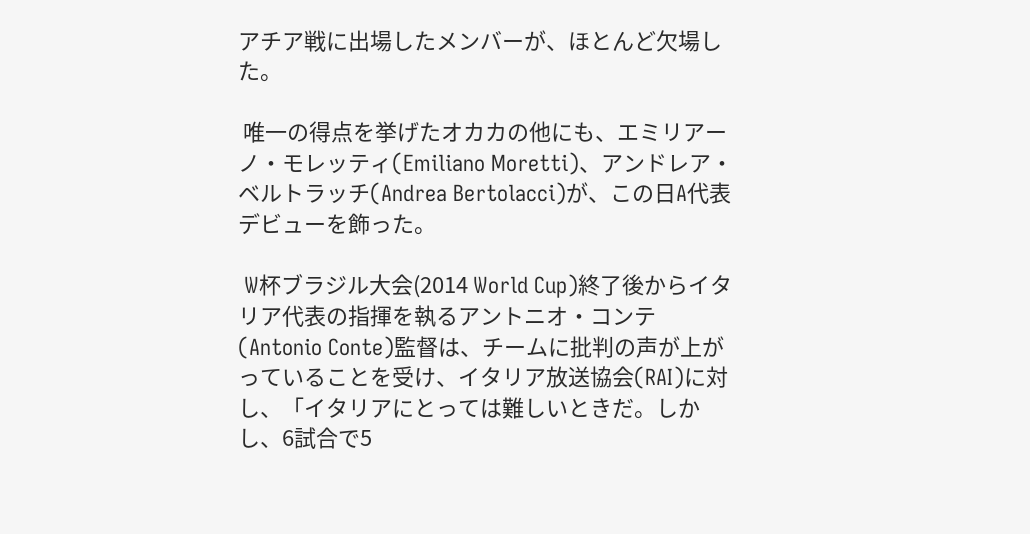アチア戦に出場したメンバーが、ほとんど欠場した。

 唯一の得点を挙げたオカカの他にも、エミリアーノ・モレッティ(Emiliano Moretti)、アンドレア・ベルトラッチ(Andrea Bertolacci)が、この日A代表デビューを飾った。

 W杯ブラジル大会(2014 World Cup)終了後からイタリア代表の指揮を執るアントニオ・コンテ(Antonio Conte)監督は、チームに批判の声が上がっていることを受け、イタリア放送協会(RAI)に対し、「イタリアにとっては難しいときだ。しかし、6試合で5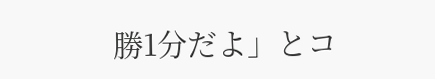勝1分だよ」とコ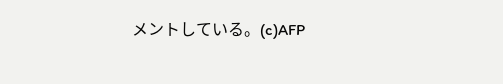メントしている。(c)AFP